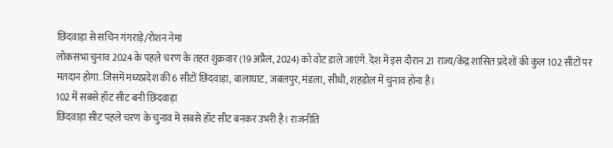छिंदवाड़ा से सचिन गंगराड़े/रोशन नेमा
लोकसभा चुनाव 2024 के पहले चरण के तहत शुक्रवार (19 अप्रैल, 2024) को वोट डाले जाएंगे. देश में इस दौरान 21 राज्य/केंद्र शासित प्रदेशों की कुल 102 सीटों पर मतदान होगा. जिसमें मध्यप्रदेश की 6 सीटों छिंदवाड़ा, बालाघाट, जबलपुर, मंडला, सीधी, शहडोल में चुनाव होना है।
102 में सबसे हॉट सीट बनी छिंदवाड़ा
छिंदवाड़ा सीट पहले चरण के चुनाव में सबसे हॉट सीट बनकर उभरी है। राजनीति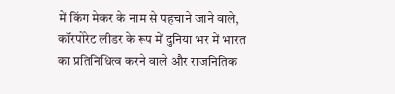में किंग मेकर के नाम से पहचाने जाने वाले, कॉरपोरेट लीडर के रूप में दुनिया भर में भारत का प्रतिनिधित्व करने वाले और राजनितिक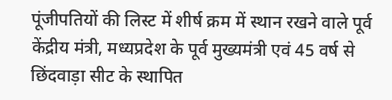पूंजीपतियों की लिस्ट में शीर्ष क्रम में स्थान रखने वाले पूर्व केंद्रीय मंत्री, मध्यप्रदेश के पूर्व मुख्यमंत्री एवं 45 वर्ष से छिंदवाड़ा सीट के स्थापित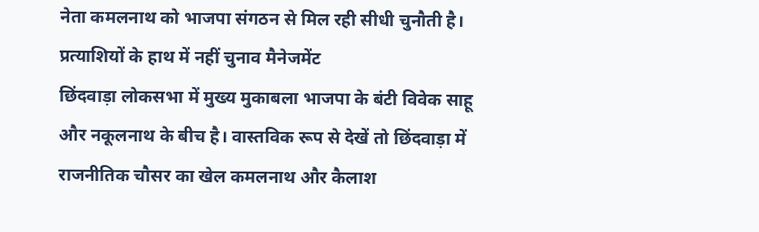नेता कमलनाथ को भाजपा संगठन से मिल रही सीधी चुनौती है।
प्रत्याशियों के हाथ में नहीं चुनाव मैनेजमेंट
छिंदवाड़ा लोकसभा में मुख्य मुकाबला भाजपा के बंटी विवेक साहू और नकूलनाथ के बीच है। वास्तविक रूप से देखें तो छिंदवाड़ा में राजनीतिक चौसर का खेल कमलनाथ और कैलाश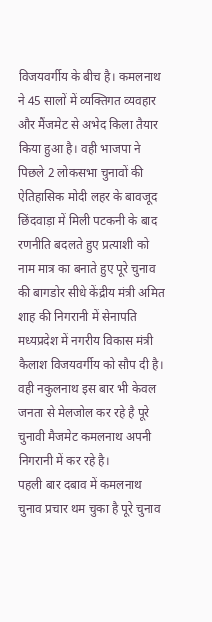विजयवर्गीय के बीच है। कमलनाथ ने 45 सालों में व्यक्तिगत व्यवहार और मैंजमेट से अभेद किला तैयार किया हुआ है। वही भाजपा ने पिछले 2 लोकसभा चुनावों की ऐतिहासिक मोदी लहर के बावजूद छिंदवाड़ा में मिली पटकनी के बाद रणनीति बदलते हुए प्रत्याशी को नाम मात्र का बनाते हुए पूरे चुनाव की बागडोर सीधे केंद्रीय मंत्री अमित शाह की निगरानी में सेनापति मध्यप्रदेश में नगरीय विकास मंत्री कैलाश विजयवर्गीय को सौप दी है। वही नकुलनाथ इस बार भी केवल जनता से मेलजोल कर रहे है पूरे चुनावी मैजमेट कमलनाथ अपनी निगरानी में कर रहे है।
पहली बार दबाव में कमलनाथ
चुनाव प्रचार थम चुका है पूरे चुनाव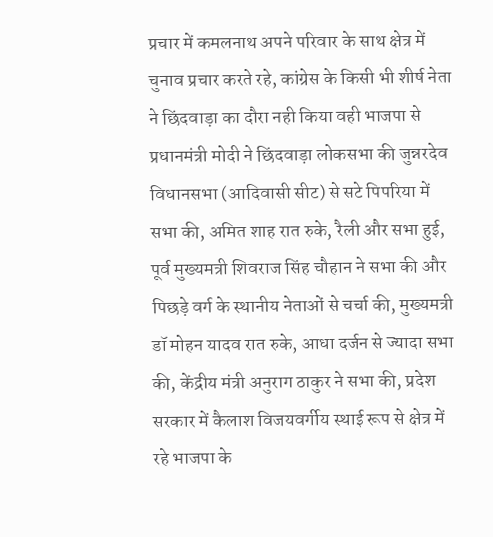प्रचार में कमलनाथ अपने परिवार के साथ क्षेत्र में चुनाव प्रचार करते रहे, कांग्रेस के किसी भी शीर्ष नेता ने छिंदवाड़ा का दौरा नही किया वही भाजपा से प्रधानमंत्री मोदी ने छिंदवाड़ा लोकसभा की जुन्नरदेव विधानसभा (आदिवासी सीट) से सटे पिपरिया में सभा की, अमित शाह रात रुके, रैली और सभा हुई, पूर्व मुख्यमत्री शिवराज सिंह चौहान ने सभा की और पिछड़े वर्ग के स्थानीय नेताओं से चर्चा की, मुख्यमत्री डॉ मोहन यादव रात रुके, आधा दर्जन से ज्यादा सभा की, केंद्रीय मंत्री अनुराग ठाकुर ने सभा की, प्रदेश सरकार में कैलाश विजयवर्गीय स्थाई रूप से क्षेत्र में रहे भाजपा के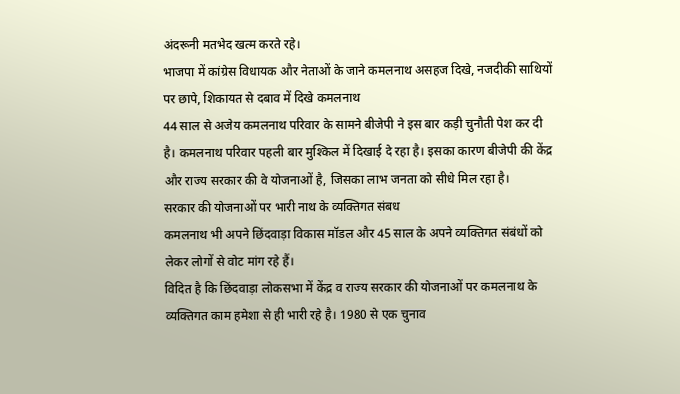अंदरूनी मतभेद खत्म करते रहे।
भाजपा में कांग्रेस विधायक और नेताओं के जाने कमलनाथ असहज दिखे, नजदीकी साथियों पर छापे, शिकायत से दबाव में दिखे कमलनाथ
44 साल से अजेय कमलनाथ परिवार के सामने बीजेपी ने इस बार कड़ी चुनौती पेश कर दी है। कमलनाथ परिवार पहली बार मुश्किल में दिखाई दे रहा है। इसका कारण बीजेपी की केंद्र और राज्य सरकार की वे योजनाओं है, जिसका लाभ जनता को सीधे मिल रहा है।
सरकार की योजनाओं पर भारी नाथ के व्यक्तिगत संबध
कमलनाथ भी अपने छिंदवाड़ा विकास मॉडल और 45 साल के अपने व्यक्तिगत संबंधों को लेकर लोगों से वोट मांग रहे हैं।
विदित है कि छिंदवाड़ा लोकसभा में केंद्र व राज्य सरकार की योजनाओं पर कमलनाथ के व्यक्तिगत काम हमेशा से ही भारी रहे है। 1980 से एक चुनाव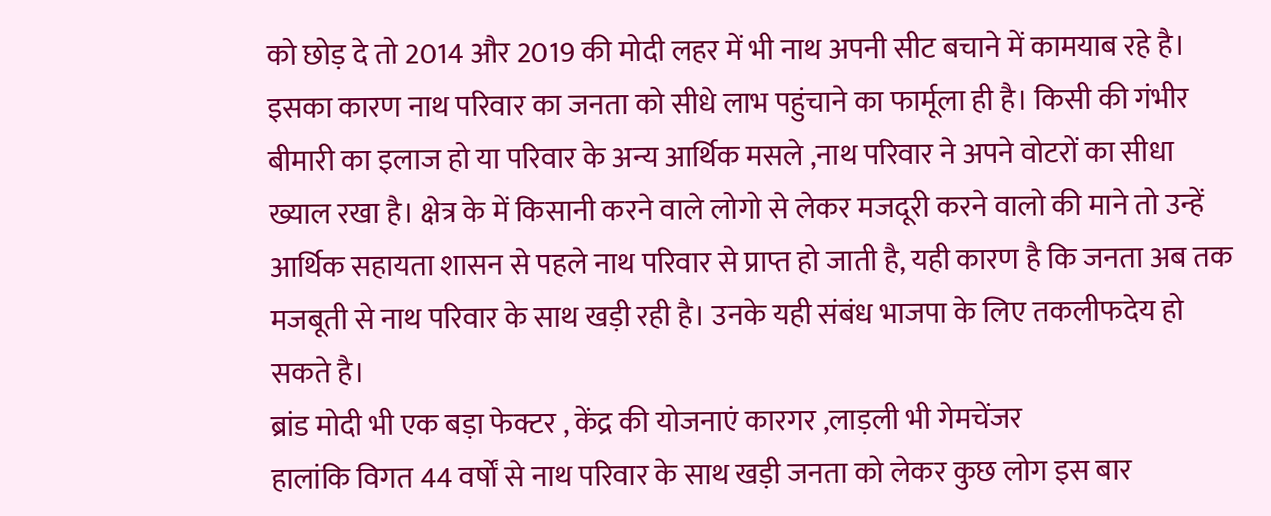को छोड़ दे तो 2014 और 2019 की मोदी लहर में भी नाथ अपनी सीट बचाने में कामयाब रहे है। इसका कारण नाथ परिवार का जनता को सीधे लाभ पहुंचाने का फार्मूला ही है। किसी की गंभीर बीमारी का इलाज हो या परिवार के अन्य आर्थिक मसले ,नाथ परिवार ने अपने वोटरों का सीधा ख्याल रखा है। क्षेत्र के में किसानी करने वाले लोगो से लेकर मजदूरी करने वालो की माने तो उन्हें आर्थिक सहायता शासन से पहले नाथ परिवार से प्राप्त हो जाती है, यही कारण है कि जनता अब तक मजबूती से नाथ परिवार के साथ खड़ी रही है। उनके यही संबंध भाजपा के लिए तकलीफदेय हो सकते है।
ब्रांड मोदी भी एक बड़ा फेक्टर , केंद्र की योजनाएं कारगर ,लाड़ली भी गेमचेंजर
हालांकि विगत 44 वर्षों से नाथ परिवार के साथ खड़ी जनता को लेकर कुछ लोग इस बार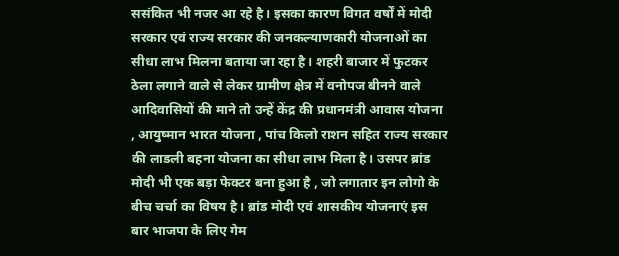ससंकित भी नजर आ रहे है। इसका कारण विगत वर्षों में मोदी सरकार एवं राज्य सरकार की जनकल्याणकारी योजनाओं का सीधा लाभ मिलना बताया जा रहा है। शहरी बाजार में फुटकर ठेला लगाने वाले से लेकर ग्रामीण क्षेत्र में वनोपज बीनने वाले आदिवासियों की माने तो उन्हें केंद्र की प्रधानमंत्री आवास योजना , आयुष्मान भारत योजना , पांच किलो राशन सहित राज्य सरकार की लाडली बहना योजना का सीधा लाभ मिला है। उसपर ब्रांड मोदी भी एक बड़ा फेक्टर बना हुआ है , जो लगातार इन लोगो के बीच चर्चा का विषय है। ब्रांड मोदी एवं शासकीय योजनाएं इस बार भाजपा के लिए गेम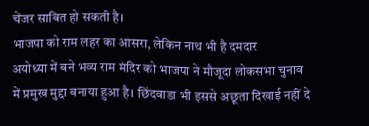चेंजर साबित हो सकती है।
भाजपा को राम लहर का आसरा, लेकिन नाथ भी है दमदार
अयोध्या में बने भव्य राम मंदिर को भाजपा ने मौजूदा लोकसभा चुनाव में प्रमुख मुद्दा बनाया हुआ है। छिंदवाडा भी इससे अछूता दिखाई नहीं दे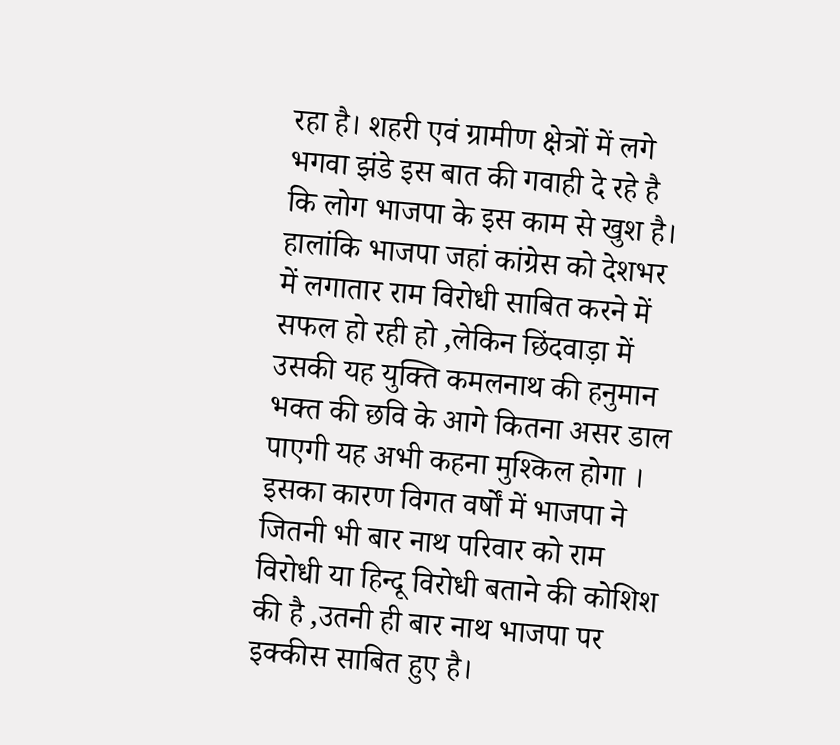रहा है। शहरी एवं ग्रामीण क्षेत्रों में लगे भगवा झंडे इस बात की गवाही दे रहे है कि लोग भाजपा के इस काम से खुश है। हालांकि भाजपा जहां कांग्रेस को देशभर में लगातार राम विरोधी साबित करने में सफल हो रही हो ,लेकिन छिंदवाड़ा में उसकी यह युक्ति कमलनाथ की हनुमान भक्त की छवि के आगे कितना असर डाल पाएगी यह अभी कहना मुश्किल होगा । इसका कारण विगत वर्षों में भाजपा ने जितनी भी बार नाथ परिवार को राम विरोधी या हिन्दू विरोधी बताने की कोशिश की है ,उतनी ही बार नाथ भाजपा पर इक्कीस साबित हुए है।